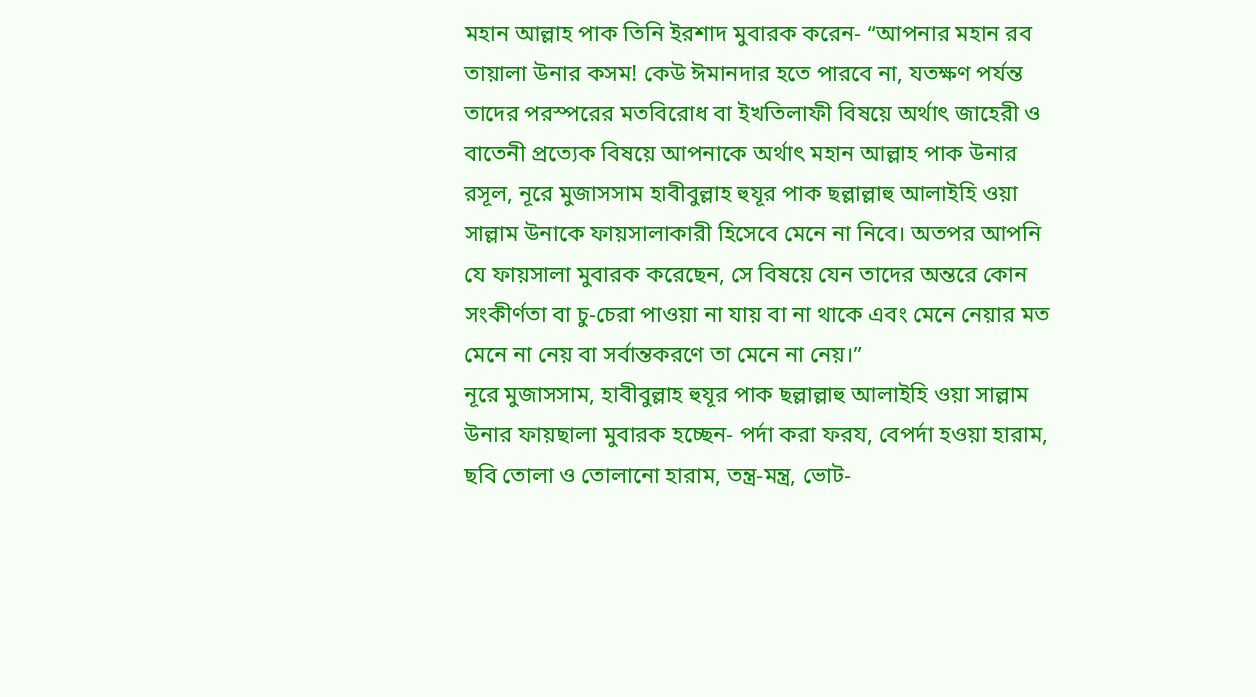মহান আল্লাহ পাক তিনি ইরশাদ মুবারক করেন- “আপনার মহান রব তায়ালা উনার কসম! কেউ ঈমানদার হতে পারবে না, যতক্ষণ পর্যন্ত তাদের পরস্পরের মতবিরোধ বা ইখতিলাফী বিষয়ে অর্থাৎ জাহেরী ও বাতেনী প্রত্যেক বিষয়ে আপনাকে অর্থাৎ মহান আল্লাহ পাক উনার রসূল, নূরে মুজাসসাম হাবীবুল্লাহ হুযূর পাক ছল্লাল্লাহু আলাইহি ওয়া সাল্লাম উনাকে ফায়সালাকারী হিসেবে মেনে না নিবে। অতপর আপনি যে ফায়সালা মুবারক করেছেন, সে বিষয়ে যেন তাদের অন্তরে কোন সংকীর্ণতা বা চু-চেরা পাওয়া না যায় বা না থাকে এবং মেনে নেয়ার মত মেনে না নেয় বা সর্বান্তকরণে তা মেনে না নেয়।”
নূরে মুজাসসাম, হাবীবুল্লাহ হুযূর পাক ছল্লাল্লাহু আলাইহি ওয়া সাল্লাম উনার ফায়ছালা মুবারক হচ্ছেন- পর্দা করা ফরয, বেপর্দা হওয়া হারাম, ছবি তোলা ও তোলানো হারাম, তন্ত্র-মন্ত্র, ভোট-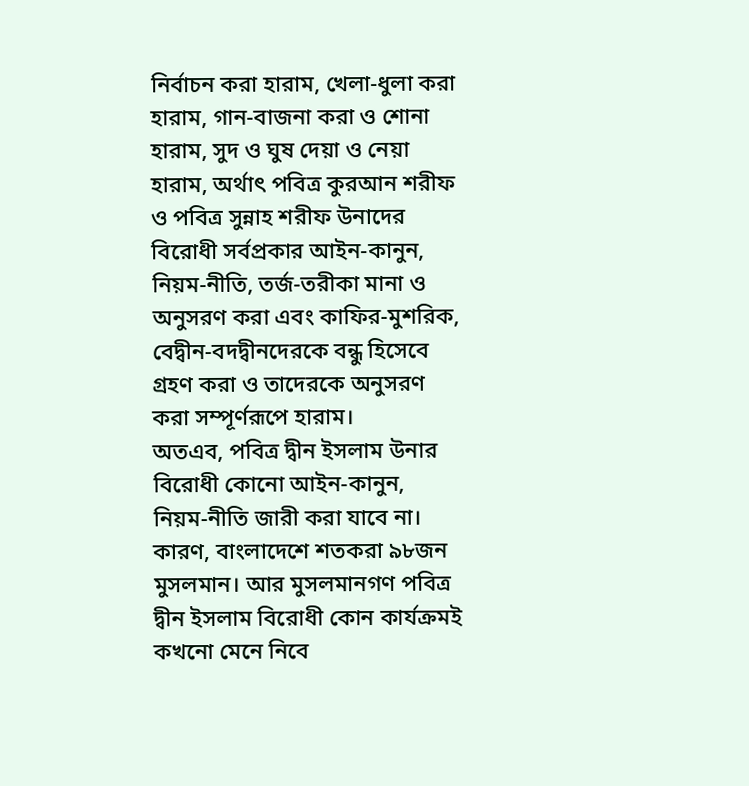নির্বাচন করা হারাম, খেলা-ধুলা করা হারাম, গান-বাজনা করা ও শোনা হারাম, সুদ ও ঘুষ দেয়া ও নেয়া হারাম, অর্থাৎ পবিত্র কুরআন শরীফ ও পবিত্র সুন্নাহ শরীফ উনাদের বিরোধী সর্বপ্রকার আইন-কানুন, নিয়ম-নীতি, তর্জ-তরীকা মানা ও অনুসরণ করা এবং কাফির-মুশরিক, বেদ্বীন-বদদ্বীনদেরকে বন্ধু হিসেবে গ্রহণ করা ও তাদেরকে অনুসরণ করা সম্পূর্ণরূপে হারাম।
অতএব, পবিত্র দ্বীন ইসলাম উনার বিরোধী কোনো আইন-কানুন, নিয়ম-নীতি জারী করা যাবে না। কারণ, বাংলাদেশে শতকরা ৯৮জন মুসলমান। আর মুসলমানগণ পবিত্র দ্বীন ইসলাম বিরোধী কোন কার্যক্রমই কখনো মেনে নিবে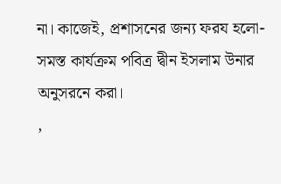না। কাজেই, প্রশাসনের জন্য ফরয হলো- সমস্ত কার্যক্রম পবিত্র দ্বীন ইসলাম উনার অনুসরনে করা।
,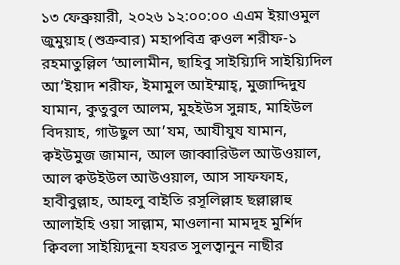১৩ ফেব্রুয়ারী, ২০২৬ ১২:০০:০০ এএম ইয়াওমুল জুমুয়াহ (শুক্রবার) মহাপবিত্র ক্বওল শরীফ-১
রহমাতুল্লিল ‘আলামীন, ছাহিবু সাইয়্যিদি সাইয়্যিদিল আ’ইয়াদ শরীফ, ইমামুল আইম্মাহ্, মুজাদ্দিদুয যামান, কুতুবুল আলম, মুহইউস সুন্নাহ, মাহিউল বিদয়াহ, গাউছুল আ’যম, আযীযুয যামান, ক্বইউমুজ জামান, আল জাব্বারিউল আউওয়াল, আল ক্বউইউল আউওয়াল, আস সাফফাহ, হাবীবুল্লাহ, আহলু বাইতি রসূলিল্লাহ ছল্লাল্লাহু আলাইহি ওয়া সাল্লাম, মাওলানা মামদূহ মুর্শিদ ক্বিবলা সাইয়্যিদুনা হযরত সুলত্বানুন নাছীর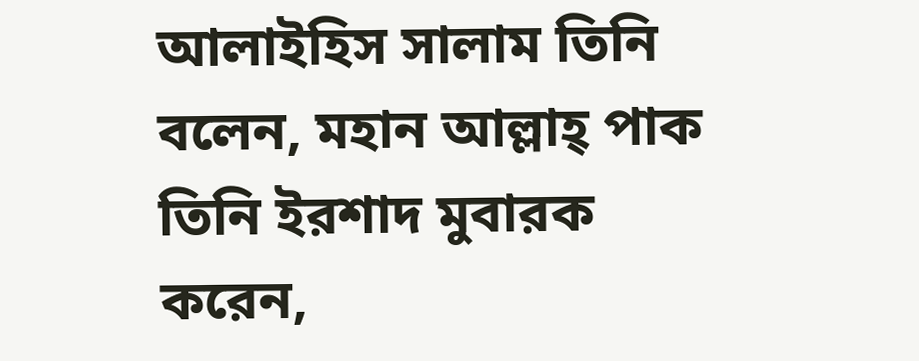আলাইহিস সালাম তিনি বলেন, মহান আল্লাহ্ পাক তিনি ইরশাদ মুবারক করেন,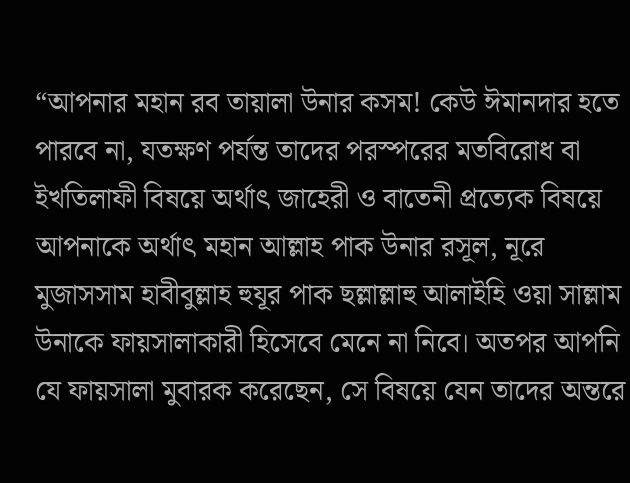“আপনার মহান রব তায়ালা উনার কসম! কেউ ঈমানদার হতে পারবে না, যতক্ষণ পর্যন্ত তাদের পরস্পরের মতবিরোধ বা ইখতিলাফী বিষয়ে অর্থাৎ জাহেরী ও বাতেনী প্রত্যেক বিষয়ে আপনাকে অর্থাৎ মহান আল্লাহ পাক উনার রসূল, নূরে মুজাসসাম হাবীবুল্লাহ হুযূর পাক ছল্লাল্লাহু আলাইহি ওয়া সাল্লাম উনাকে ফায়সালাকারী হিসেবে মেনে না নিবে। অতপর আপনি যে ফায়সালা মুবারক করেছেন, সে বিষয়ে যেন তাদের অন্তরে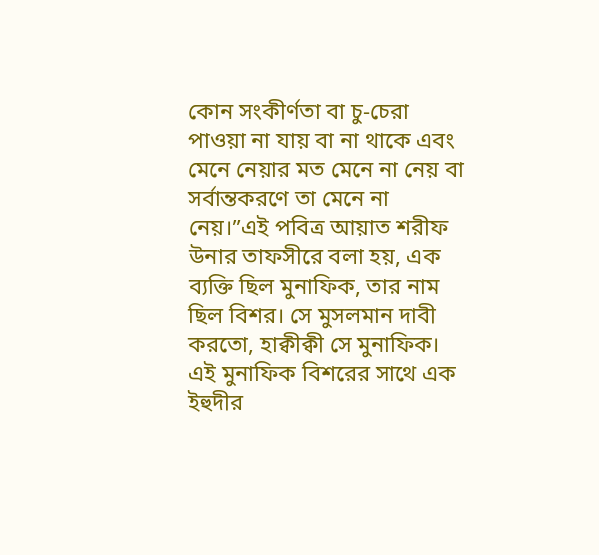কোন সংকীর্ণতা বা চু-চেরা পাওয়া না যায় বা না থাকে এবং মেনে নেয়ার মত মেনে না নেয় বা সর্বান্তকরণে তা মেনে না নেয়।”এই পবিত্র আয়াত শরীফ উনার তাফসীরে বলা হয়, এক ব্যক্তি ছিল মুনাফিক, তার নাম ছিল বিশর। সে মুসলমান দাবী করতো, হাক্বীক্বী সে মুনাফিক। এই মুনাফিক বিশরের সাথে এক ইহুদীর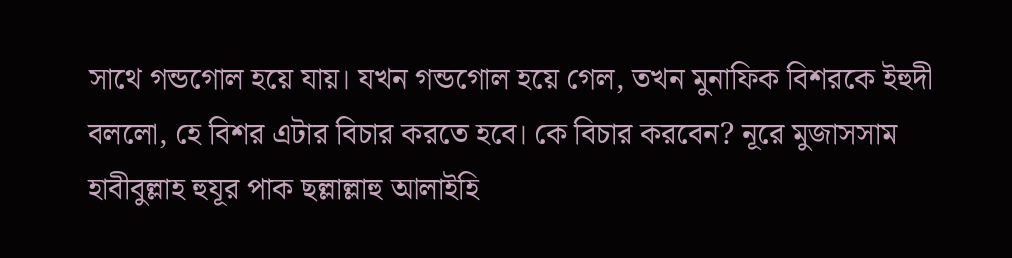সাথে গন্ডগোল হয়ে যায়। যখন গন্ডগোল হয়ে গেল, তখন মুনাফিক বিশরকে ইহুদী বললো, হে বিশর এটার বিচার করতে হবে। কে বিচার করবেন? নূরে মুজাসসাম হাবীবুল্লাহ হুযূর পাক ছল্লাল্লাহু আলাইহি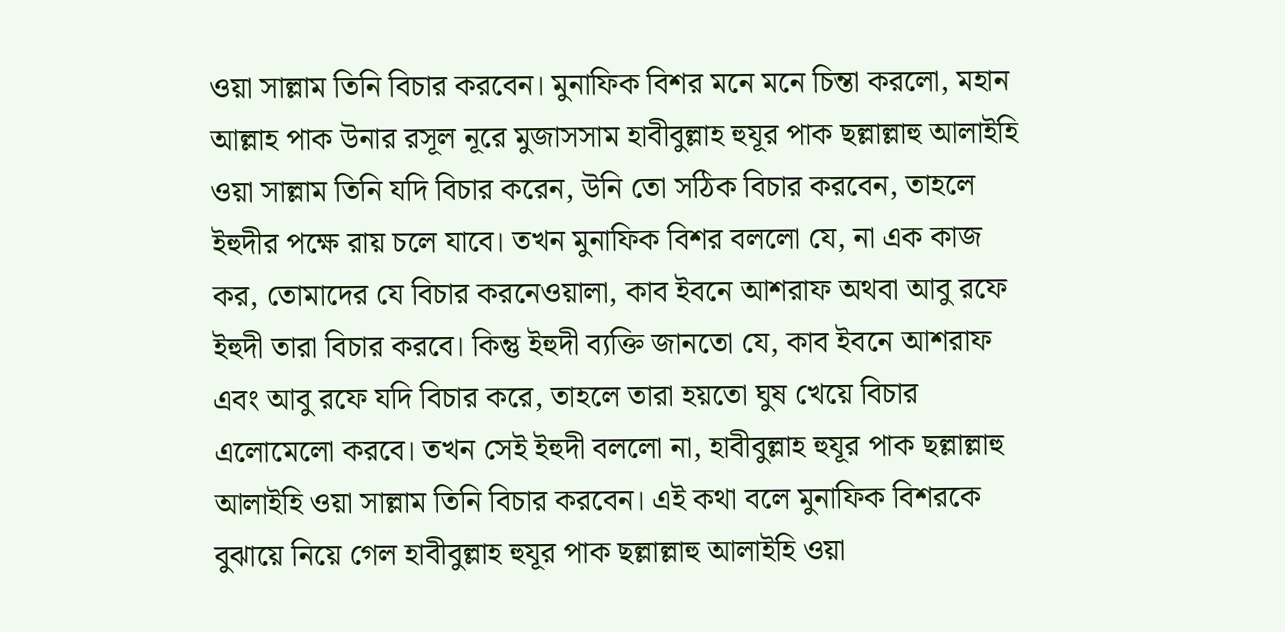ওয়া সাল্লাম তিনি বিচার করবেন। মুনাফিক বিশর মনে মনে চিন্তা করলো, মহান আল্লাহ পাক উনার রসূল নূরে মুজাসসাম হাবীবুল্লাহ হুযূর পাক ছল্লাল্লাহু আলাইহি ওয়া সাল্লাম তিনি যদি বিচার করেন, উনি তো সঠিক বিচার করবেন, তাহলে ইহুদীর পক্ষে রায় চলে যাবে। তখন মুনাফিক বিশর বললো যে, না এক কাজ কর, তোমাদের যে বিচার করনেওয়ালা, কাব ইবনে আশরাফ অথবা আবু রফে ইহুদী তারা বিচার করবে। কিন্তু ইহুদী ব্যক্তি জানতো যে, কাব ইবনে আশরাফ এবং আবু রফে যদি বিচার করে, তাহলে তারা হয়তো ঘুষ খেয়ে বিচার এলোমেলো করবে। তখন সেই ইহুদী বললো না, হাবীবুল্লাহ হুযূর পাক ছল্লাল্লাহু আলাইহি ওয়া সাল্লাম তিনি বিচার করবেন। এই কথা বলে মুনাফিক বিশরকে বুঝায়ে নিয়ে গেল হাবীবুল্লাহ হুযূর পাক ছল্লাল্লাহু আলাইহি ওয়া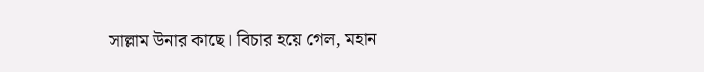সাল্লাম উনার কাছে। বিচার হয়ে গেল, মহান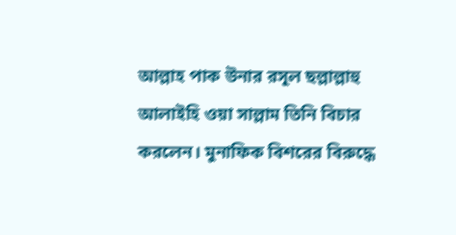আল্লাহ পাক উনার রসূল ছল্লাল্লাহু আলাইহি ওয়া সাল্লাম তিনি বিচার করলেন। মুনাফিক বিশরের বিরুদ্ধে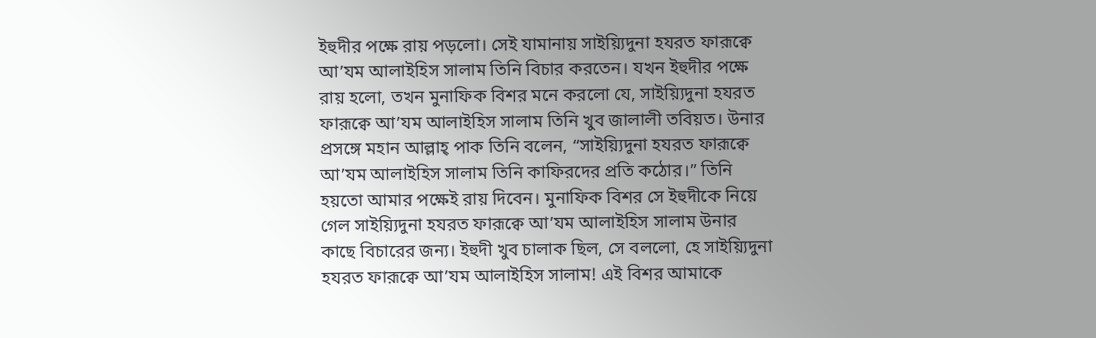ইহুদীর পক্ষে রায় পড়লো। সেই যামানায় সাইয়্যিদুনা হযরত ফারূক্বে আ’যম আলাইহিস সালাম তিনি বিচার করতেন। যখন ইহুদীর পক্ষে রায় হলো, তখন মুনাফিক বিশর মনে করলো যে, সাইয়্যিদুনা হযরত ফারূক্বে আ’যম আলাইহিস সালাম তিনি খুব জালালী তবিয়ত। উনার প্রসঙ্গে মহান আল্লাহ্ পাক তিনি বলেন, “সাইয়্যিদুনা হযরত ফারূক্বে আ’যম আলাইহিস সালাম তিনি কাফিরদের প্রতি কঠোর।” তিনি হয়তো আমার পক্ষেই রায় দিবেন। মুনাফিক বিশর সে ইহুদীকে নিয়ে গেল সাইয়্যিদুনা হযরত ফারূক্বে আ’যম আলাইহিস সালাম উনার কাছে বিচারের জন্য। ইহুদী খুব চালাক ছিল, সে বললো, হে সাইয়্যিদুনা হযরত ফারূক্বে আ’যম আলাইহিস সালাম! এই বিশর আমাকে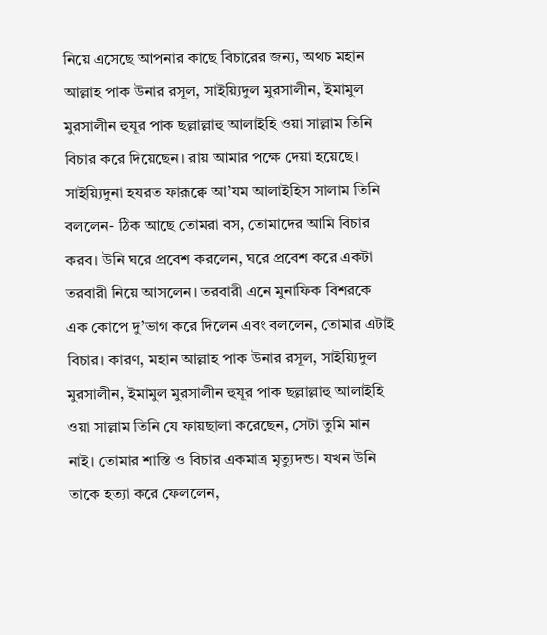নিয়ে এসেছে আপনার কাছে বিচারের জন্য, অথচ মহান আল্লাহ পাক উনার রসূল, সাইয়্যিদুল মুরসালীন, ইমামুল মুরসালীন হুযূর পাক ছল্লাল্লাহু আলাইহি ওয়া সাল্লাম তিনি বিচার করে দিয়েছেন। রায় আমার পক্ষে দেয়া হয়েছে। সাইয়্যিদুনা হযরত ফারূক্বে আ’যম আলাইহিস সালাম তিনি বললেন- ঠিক আছে তোমরা বস, তোমাদের আমি বিচার করব। উনি ঘরে প্রবেশ করলেন, ঘরে প্রবেশ করে একটা তরবারী নিয়ে আসলেন। তরবারী এনে মুনাফিক বিশরকে এক কোপে দু’ভাগ করে দিলেন এবং বললেন, তোমার এটাই বিচার। কারণ, মহান আল্লাহ পাক উনার রসূল, সাইয়্যিদুল মুরসালীন, ইমামুল মুরসালীন হুযূর পাক ছল্লাল্লাহু আলাইহি ওয়া সাল্লাম তিনি যে ফায়ছালা করেছেন, সেটা তুমি মান নাই। তোমার শাস্তি ও বিচার একমাত্র মৃত্যুদন্ড। যখন উনি তাকে হত্যা করে ফেললেন,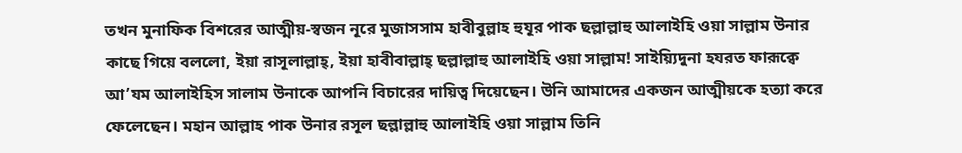তখন মুনাফিক বিশরের আত্মীয়-স্বজন নূরে মুজাসসাম হাবীবুল্লাহ হুযূর পাক ছল্লাল্লাহু আলাইহি ওয়া সাল্লাম উনার কাছে গিয়ে বললো, ইয়া রাসূলাল্লাহ্, ইয়া হাবীবাল্লাহ্ ছল্লাল্লাহু আলাইহি ওয়া সাল্লাম! সাইয়্যিদুনা হযরত ফারূক্বে আ’যম আলাইহিস সালাম উনাকে আপনি বিচারের দায়িত্ব দিয়েছেন। উনি আমাদের একজন আত্মীয়কে হত্যা করে ফেলেছেন। মহান আল্লাহ পাক উনার রসূল ছল্লাল্লাহু আলাইহি ওয়া সাল্লাম তিনি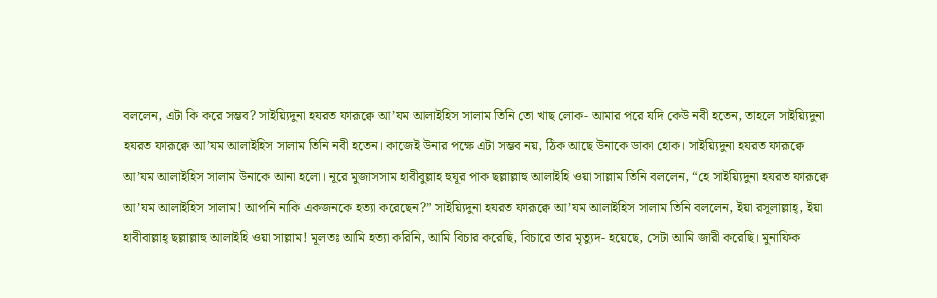বললেন, এটা কি করে সম্ভব? সাইয়্যিদুনা হযরত ফারূক্বে আ’যম আলাইহিস সালাম তিনি তো খাছ লোক- আমার পরে যদি কেউ নবী হতেন, তাহলে সাইয়্যিদুনা হযরত ফারূক্বে আ’যম আলাইহিস সালাম তিনি নবী হতেন। কাজেই উনার পক্ষে এটা সম্ভব নয়, ঠিক আছে উনাকে ডাকা হোক। সাইয়্যিদুনা হযরত ফারূক্বে আ’যম আলাইহিস সালাম উনাকে আনা হলো। নূরে মুজাসসাম হাবীবুল্লাহ হুযূর পাক ছল্লাল্লাহু আলাইহি ওয়া সাল্লাম তিনি বললেন, “হে সাইয়্যিদুনা হযরত ফারূক্বে আ’যম আলাইহিস সালাম! আপনি নাকি একজনকে হত্যা করেছেন?” সাইয়্যিদুনা হযরত ফারূক্বে আ’যম আলাইহিস সালাম তিনি বললেন, ইয়া রসূলাল্লাহ্, ইয়া হাবীবাল্লাহ্ ছল্লাল্লাহু আলাইহি ওয়া সাল্লাম! মূলতঃ আমি হত্যা করিনি, আমি বিচার করেছি, বিচারে তার মৃত্যুদ- হয়েছে, সেটা আমি জারী করেছি। মুনাফিক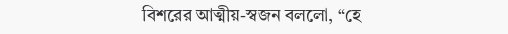বিশরের আত্মীয়-স্বজন বললো, “হে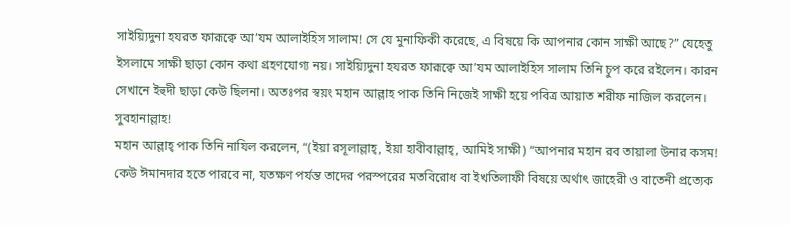সাইয়্যিদুনা হযরত ফারূক্বে আ’যম আলাইহিস সালাম! সে যে মুনাফিকী করেছে, এ বিষয়ে কি আপনার কোন সাক্ষী আছে?” যেহেতু ইসলামে সাক্ষী ছাড়া কোন কথা গ্রহণযোগ্য নয়। সাইয়্যিদুনা হযরত ফারূক্বে আ’যম আলাইহিস সালাম তিনি চুপ করে রইলেন। কারন সেখানে ইহুদী ছাড়া কেউ ছিলনা। অতঃপর স্বয়ং মহান আল্লাহ পাক তিনি নিজেই সাক্ষী হয়ে পবিত্র আয়াত শরীফ নাজিল করলেন। সুবহানাল্লাহ!
মহান আল্লাহ্ পাক তিনি নাযিল করলেন, “(ইয়া রসূলাল্লাহ্, ইয়া হাবীবাল্লাহ্, আমিই সাক্ষী) “আপনার মহান রব তায়ালা উনার কসম! কেউ ঈমানদার হতে পারবে না, যতক্ষণ পর্যন্ত তাদের পরস্পরের মতবিরোধ বা ইখতিলাফী বিষয়ে অর্থাৎ জাহেরী ও বাতেনী প্রত্যেক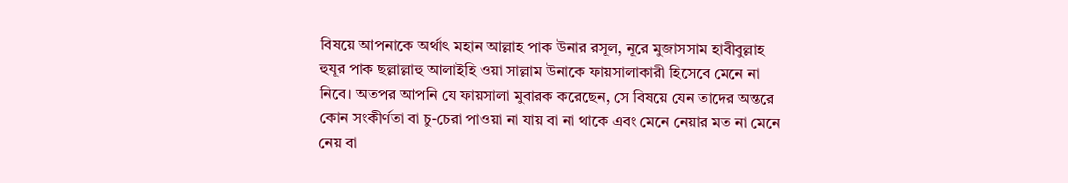বিষয়ে আপনাকে অর্থাৎ মহান আল্লাহ পাক উনার রসূল, নূরে মুজাসসাম হাবীবুল্লাহ হুযূর পাক ছল্লাল্লাহু আলাইহি ওয়া সাল্লাম উনাকে ফায়সালাকারী হিসেবে মেনে না নিবে। অতপর আপনি যে ফায়সালা মুবারক করেছেন, সে বিষয়ে যেন তাদের অন্তরে কোন সংকীর্ণতা বা চু-চেরা পাওয়া না যায় বা না থাকে এবং মেনে নেয়ার মত না মেনে নেয় বা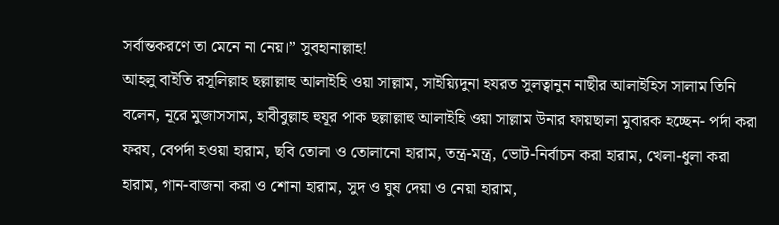সর্বান্তকরণে তা মেনে না নেয়।” সুবহানাল্লাহ!
আহলু বাইতি রসূলিল্লাহ ছল্লাল্লাহু আলাইহি ওয়া সাল্লাম, সাইয়্যিদুনা হযরত সুলত্বানুন নাছীর আলাইহিস সালাম তিনি বলেন, নূরে মুজাসসাম, হাবীবুল্লাহ হুযূর পাক ছল্লাল্লাহু আলাইহি ওয়া সাল্লাম উনার ফায়ছালা মুবারক হচ্ছেন- পর্দা করা ফরয, বেপর্দা হওয়া হারাম, ছবি তোলা ও তোলানো হারাম, তন্ত্র-মন্ত্র, ভোট-নির্বাচন করা হারাম, খেলা-ধুলা করা হারাম, গান-বাজনা করা ও শোনা হারাম, সুদ ও ঘুষ দেয়া ও নেয়া হারাম,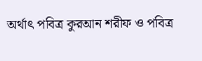অর্থাৎ পবিত্র কুরআন শরীফ ও পবিত্র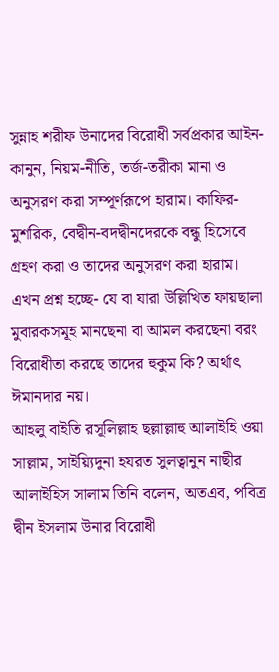সুন্নাহ শরীফ উনাদের বিরোধী সর্বপ্রকার আইন-কানুন, নিয়ম-নীতি, তর্জ-তরীকা মানা ও অনুসরণ করা সম্পূর্ণরূপে হারাম। কাফির-মুশরিক, বেদ্বীন-বদদ্বীনদেরকে বন্ধু হিসেবে গ্রহণ করা ও তাদের অনুসরণ করা হারাম। এখন প্রশ্ন হচ্ছে- যে বা যারা উল্লিখিত ফায়ছালা মুবারকসমূহ মানছেনা বা আমল করছেনা বরং বিরোধীতা করছে তাদের হুকুম কি? অর্থাৎ ঈমানদার নয়।
আহলু বাইতি রসূলিল্লাহ ছল্লাল্লাহু আলাইহি ওয়া সাল্লাম, সাইয়্যিদুনা হযরত সুলত্বানুন নাছীর আলাইহিস সালাম তিনি বলেন, অতএব, পবিত্র দ্বীন ইসলাম উনার বিরোধী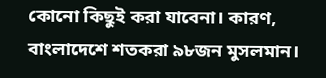কোনো কিছুই করা যাবেনা। কারণ, বাংলাদেশে শতকরা ৯৮জন মুসলমান।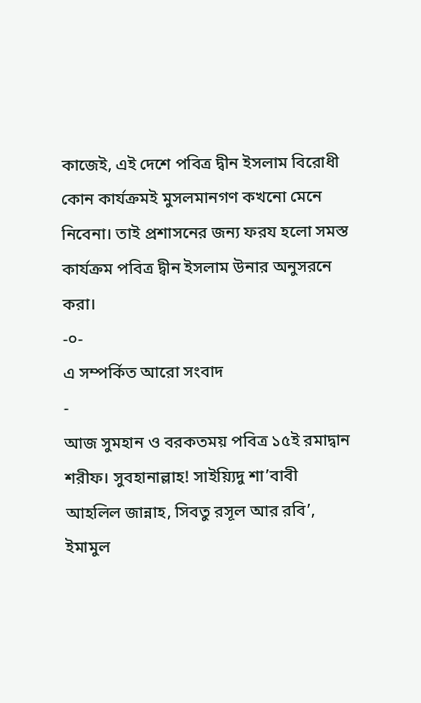কাজেই, এই দেশে পবিত্র দ্বীন ইসলাম বিরোধী কোন কার্যক্রমই মুসলমানগণ কখনো মেনে নিবেনা। তাই প্রশাসনের জন্য ফরয হলো সমস্ত কার্যক্রম পবিত্র দ্বীন ইসলাম উনার অনুসরনে করা।
-০-
এ সম্পর্কিত আরো সংবাদ
-
আজ সুমহান ও বরকতময় পবিত্র ১৫ই রমাদ্বান শরীফ। সুবহানাল্লাহ! সাইয়্যিদু শা’বাবী আহলিল জান্নাহ, সিবতু রসূল আর রবি’, ইমামুল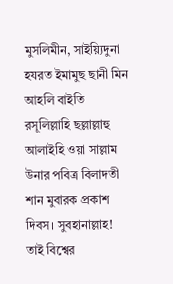মুসলিমীন, সাইয়্যিদুনা হযরত ইমামুছ ছানী মিন আহলি বাইতি রসূলিল্লাহি ছল্লাল্লাহু আলাইহি ওয়া সাল্লাম উনার পবিত্র বিলাদতী শান মুবারক প্রকাশ দিবস। সুবহানাল্লাহ! তাই বিশ্বের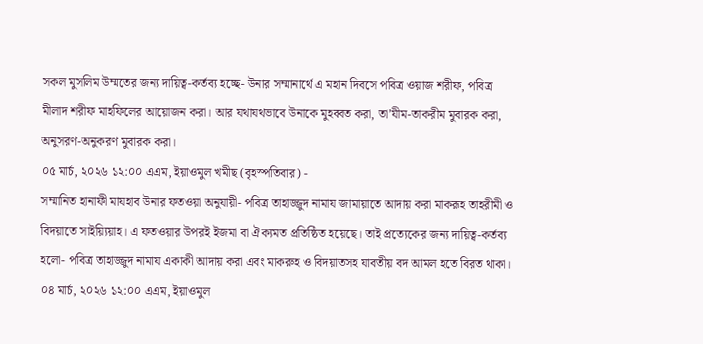সকল মুসলিম উম্মতের জন্য দায়িত্ব-কর্তব্য হচ্ছে- উনার সম্মানার্থে এ মহান দিবসে পবিত্র ওয়াজ শরীফ, পবিত্র মীলাদ শরীফ মাহফিলের আয়োজন করা। আর যথাযথভাবে উনাকে মুহব্বত করা, তা’যীম-তাকরীম মুবারক করা, অনুসরণ-অনুকরণ মুবারক করা।
০৫ মার্চ, ২০২৬ ১২:০০ এএম, ইয়াওমুল খমীছ (বৃহস্পতিবার) -
সম্মানিত হানাফী মাযহাব উনার ফতওয়া অনুযায়ী- পবিত্র তাহাজ্জুদ নামায জামায়াতে আদায় করা মাকরূহ তাহরীমী ও বিদয়াতে সাইয়্যিয়াহ। এ ফতওয়ার উপরই ইজমা বা ঐক্যমত প্রতিষ্ঠিত হয়েছে। তাই প্রত্যেকের জন্য দায়িত্ব-কর্তব্য হলো- পবিত্র তাহাজ্জুদ নামায একাকী আদায় করা এবং মাকরুহ ও বিদয়াতসহ যাবতীয় বদ আমল হতে বিরত থাকা।
০৪ মার্চ, ২০২৬ ১২:০০ এএম, ইয়াওমুল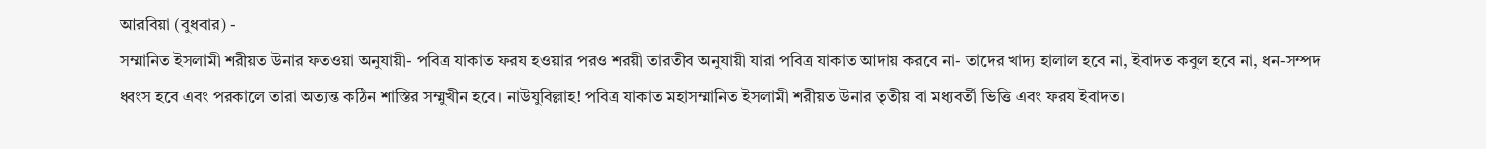আরবিয়া (বুধবার) -
সম্মানিত ইসলামী শরীয়ত উনার ফতওয়া অনুযায়ী- পবিত্র যাকাত ফরয হওয়ার পরও শরয়ী তারতীব অনুযায়ী যারা পবিত্র যাকাত আদায় করবে না- তাদের খাদ্য হালাল হবে না, ইবাদত কবুল হবে না, ধন-সম্পদ ধ্বংস হবে এবং পরকালে তারা অত্যন্ত কঠিন শাস্তির সম্মুখীন হবে। নাউযুবিল্লাহ! পবিত্র যাকাত মহাসম্মানিত ইসলামী শরীয়ত উনার তৃতীয় বা মধ্যবর্তী ভিত্তি এবং ফরয ইবাদত।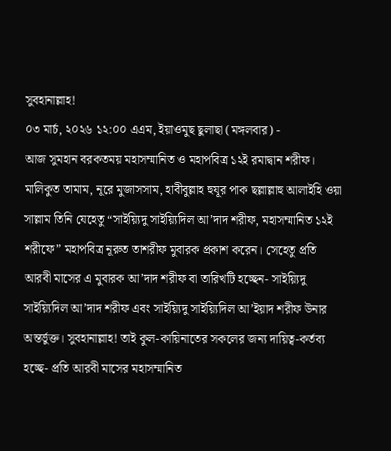সুবহানাল্লাহ!
০৩ মার্চ, ২০২৬ ১২:০০ এএম, ইয়াওমুছ ছুলাছা (মঙ্গলবার) -
আজ সুমহান বরকতময় মহাসম্মানিত ও মহাপবিত্র ১২ই রমাদ্বান শরীফ। মালিকুত তামাম, নূরে মুজাসসাম, হাবীবুল্লাহ হুযূর পাক ছল্লাল্লাহু আলাইহি ওয়া সাল্লাম তিনি যেহেতু “সাইয়্যিদু সাইয়্যিদিল আ’দাদ শরীফ, মহাসম্মানিত ১২ই শরীফে” মহাপবিত্র নূরুত তাশরীফ মুবারক প্রকাশ করেন। সেহেতু প্রতি আরবী মাসের এ মুবারক আ’দাদ শরীফ বা তারিখটি হচ্ছেন- সাইয়্যিদু সাইয়্যিদিল আ’দাদ শরীফ এবং সাইয়্যিদু সাইয়্যিদিল আ’ইয়াদ শরীফ উনার অন্তর্ভুক্ত। সুবহানাল্লাহ! তাই কুল-কায়িনাতের সকলের জন্য দায়িত্ব-কর্তব্য হচ্ছে- প্রতি আরবী মাসের মহাসম্মানিত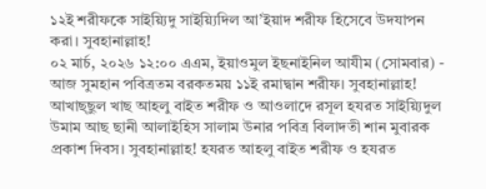১২ই শরীফকে সাইয়্যিদু সাইয়্যিদিল আ’ইয়াদ শরীফ হিসেবে উদযাপন করা। সুবহানাল্লাহ!
০২ মার্চ, ২০২৬ ১২:০০ এএম, ইয়াওমুল ইছনাইনিল আযীম (সোমবার) -
আজ সুমহান পবিত্রতম বরকতময় ১১ই রমাদ্বান শরীফ। সুবহানাল্লাহ! আখাছ্ছুল খাছ আহলু বাইত শরীফ ও আওলাদে রসূল হযরত সাইয়্যিদুল উমাম আছ ছানী আলাইহিস সালাম উনার পবিত্র বিলাদতী শান মুবারক প্রকাশ দিবস। সুবহানাল্লাহ! হযরত আহলু বাইত শরীফ ও হযরত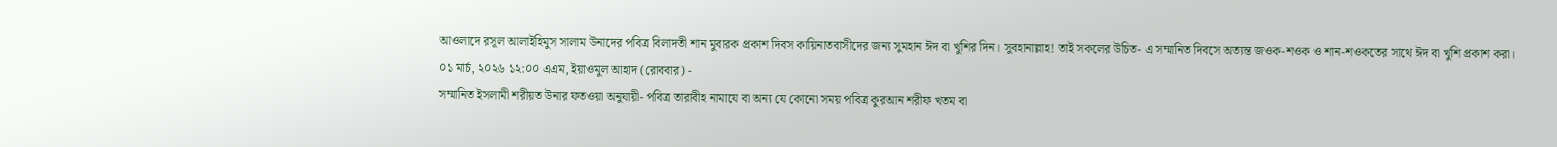আওলাদে রসূল আলাইহিমুস সালাম উনাদের পবিত্র বিলাদতী শান মুবারক প্রকাশ দিবস কায়িনাতবাসীদের জন্য সুমহান ঈদ বা খুশির দিন। সুবহানাল্লাহ! তাই সকলের উচিত- এ সম্মানিত দিবসে অত্যন্ত জওক-শওক ও শান-শওকতের সাথে ঈদ বা খুশি প্রকাশ করা।
০১ মার্চ, ২০২৬ ১২:০০ এএম, ইয়াওমুল আহাদ (রোববার) -
সম্মানিত ইসলামী শরীয়ত উনার ফতওয়া অনুযায়ী- পবিত্র তারাবীহ নামাযে বা অন্য যে কোনো সময় পবিত্র কুরআন শরীফ খতম বা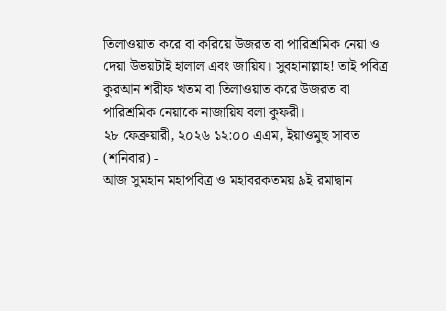তিলাওয়াত করে বা করিয়ে উজরত বা পারিশ্রমিক নেয়া ও দেয়া উভয়টাই হালাল এবং জায়িয। সুবহানাল্লাহ! তাই পবিত্র কুরআন শরীফ খতম বা তিলাওয়াত করে উজরত বা পারিশ্রমিক নেয়াকে নাজায়িয বলা কুফরী।
২৮ ফেব্রুয়ারী, ২০২৬ ১২:০০ এএম, ইয়াওমুছ সাবত (শনিবার) -
আজ সুমহান মহাপবিত্র ও মহাবরকতময় ৯ই রমাদ্বান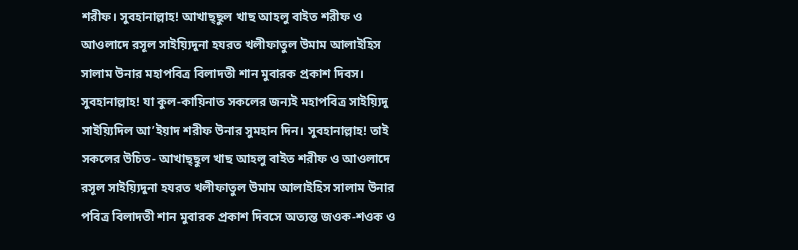শরীফ। সুবহানাল্লাহ! আখাছ্ছুল খাছ আহলু বাইত শরীফ ও আওলাদে রসূল সাইয়্যিদুনা হযরত খলীফাতুল উমাম আলাইহিস সালাম উনার মহাপবিত্র বিলাদতী শান মুবারক প্রকাশ দিবস। সুবহানাল্লাহ! যা কুল-কায়িনাত সকলের জন্যই মহাপবিত্র সাইয়্যিদু সাইয়্যিদিল আ’ইয়াদ শরীফ উনার সুমহান দিন। সুবহানাল্লাহ! তাই সকলের উচিত- আখাছ্ছুল খাছ আহলু বাইত শরীফ ও আওলাদে রসূল সাইয়্যিদুনা হযরত খলীফাতুল উমাম আলাইহিস সালাম উনার পবিত্র বিলাদতী শান মুবারক প্রকাশ দিবসে অত্যন্ত জওক-শওক ও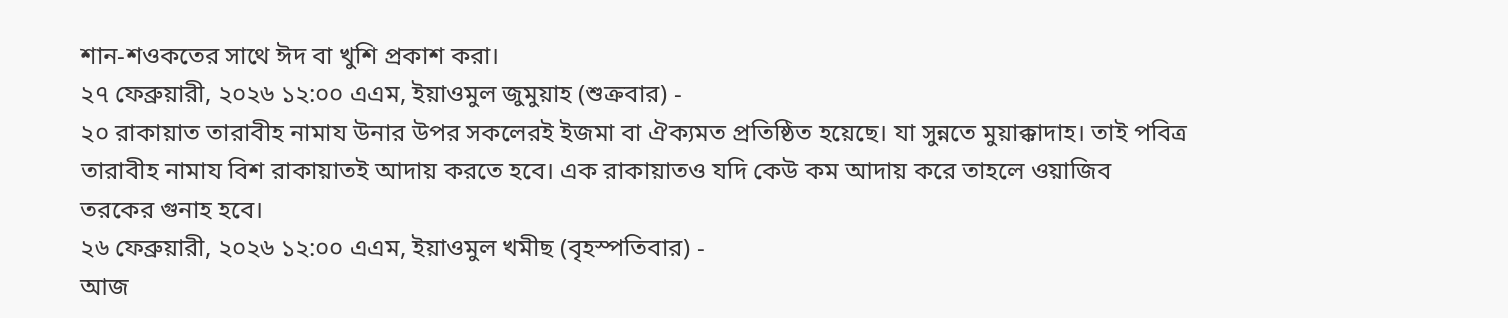শান-শওকতের সাথে ঈদ বা খুশি প্রকাশ করা।
২৭ ফেব্রুয়ারী, ২০২৬ ১২:০০ এএম, ইয়াওমুল জুমুয়াহ (শুক্রবার) -
২০ রাকায়াত তারাবীহ নামায উনার উপর সকলেরই ইজমা বা ঐক্যমত প্রতিষ্ঠিত হয়েছে। যা সুন্নতে মুয়াক্কাদাহ। তাই পবিত্র তারাবীহ নামায বিশ রাকায়াতই আদায় করতে হবে। এক রাকায়াতও যদি কেউ কম আদায় করে তাহলে ওয়াজিব তরকের গুনাহ হবে।
২৬ ফেব্রুয়ারী, ২০২৬ ১২:০০ এএম, ইয়াওমুল খমীছ (বৃহস্পতিবার) -
আজ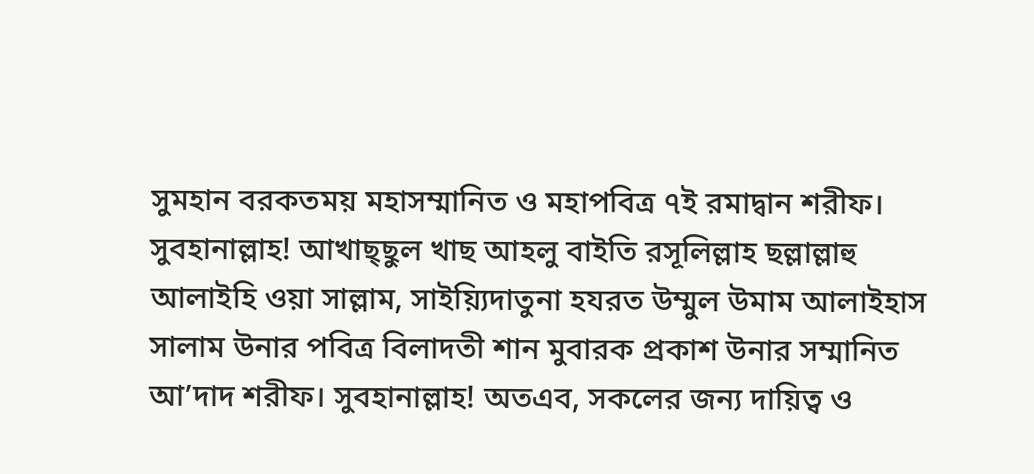সুমহান বরকতময় মহাসম্মানিত ও মহাপবিত্র ৭ই রমাদ্বান শরীফ। সুবহানাল্লাহ! আখাছ্ছুল খাছ আহলু বাইতি রসূলিল্লাহ ছল্লাল্লাহু আলাইহি ওয়া সাল্লাম, সাইয়্যিদাতুনা হযরত উম্মুল উমাম আলাইহাস সালাম উনার পবিত্র বিলাদতী শান মুবারক প্রকাশ উনার সম্মানিত আ’দাদ শরীফ। সুবহানাল্লাহ! অতএব, সকলের জন্য দায়িত্ব ও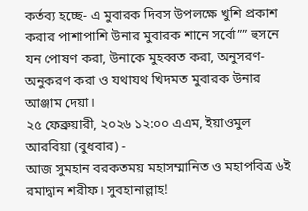কর্তব্য হচ্ছে- এ মুবারক দিবস উপলক্ষে খুশি প্রকাশ করার পাশাপাশি উনার মুবারক শানে সর্বো”” হুসনে যন পোষণ করা, উনাকে মুহব্বত করা, অনুসরণ-অনুকরণ করা ও যথাযথ খিদমত মুবারক উনার আঞ্জাম দেয়া।
২৫ ফেব্রুয়ারী, ২০২৬ ১২:০০ এএম, ইয়াওমুল আরবিয়া (বুধবার) -
আজ সুমহান বরকতময় মহাসম্মানিত ও মহাপবিত্র ৬ই রমাদ্বান শরীফ। সুবহানাল্লাহ!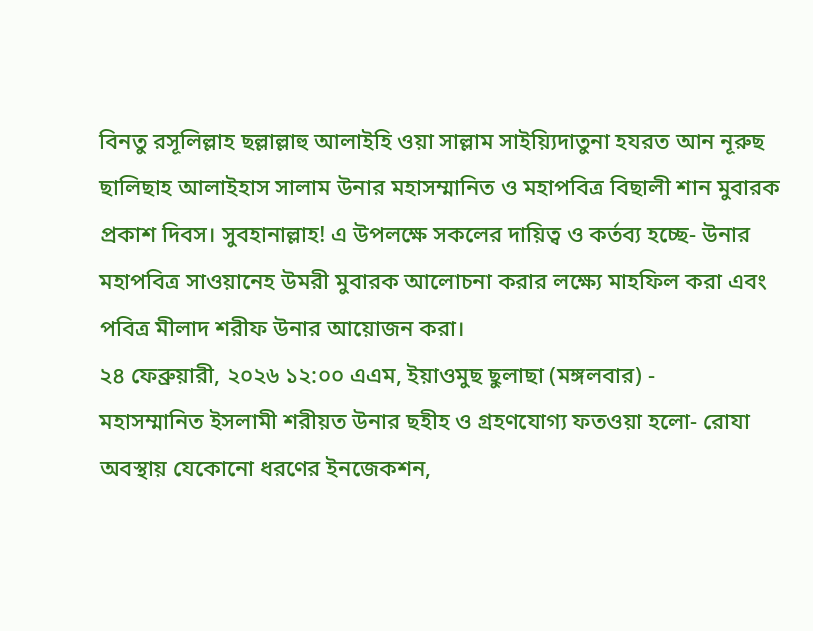বিনতু রসূলিল্লাহ ছল্লাল্লাহু আলাইহি ওয়া সাল্লাম সাইয়্যিদাতুনা হযরত আন নূরুছ ছালিছাহ আলাইহাস সালাম উনার মহাসম্মানিত ও মহাপবিত্র বিছালী শান মুবারক প্রকাশ দিবস। সুবহানাল্লাহ! এ উপলক্ষে সকলের দায়িত্ব ও কর্তব্য হচ্ছে- উনার মহাপবিত্র সাওয়ানেহ উমরী মুবারক আলোচনা করার লক্ষ্যে মাহফিল করা এবং পবিত্র মীলাদ শরীফ উনার আয়োজন করা।
২৪ ফেব্রুয়ারী, ২০২৬ ১২:০০ এএম, ইয়াওমুছ ছুলাছা (মঙ্গলবার) -
মহাসম্মানিত ইসলামী শরীয়ত উনার ছহীহ ও গ্রহণযোগ্য ফতওয়া হলো- রোযা অবস্থায় যেকোনো ধরণের ইনজেকশন,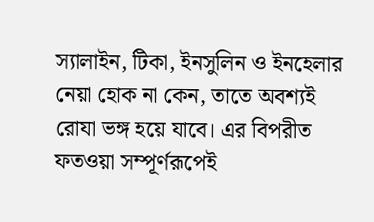স্যালাইন, টিকা, ইনসুলিন ও ইনহেলার নেয়া হোক না কেন, তাতে অবশ্যই রোযা ভঙ্গ হয়ে যাবে। এর বিপরীত ফতওয়া সম্পূর্ণরূপেই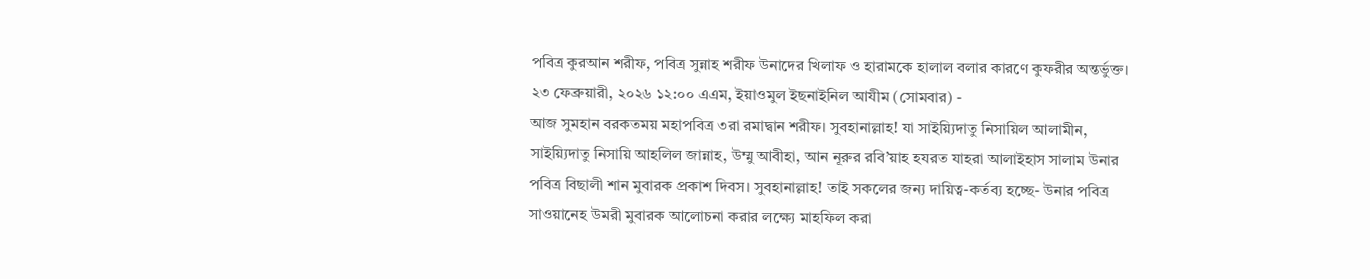পবিত্র কুরআন শরীফ, পবিত্র সুন্নাহ শরীফ উনাদের খিলাফ ও হারামকে হালাল বলার কারণে কুফরীর অন্তর্ভুক্ত।
২৩ ফেব্রুয়ারী, ২০২৬ ১২:০০ এএম, ইয়াওমুল ইছনাইনিল আযীম (সোমবার) -
আজ সুমহান বরকতময় মহাপবিত্র ৩রা রমাদ্বান শরীফ। সুবহানাল্লাহ! যা সাইয়্যিদাতু নিসায়িল আলামীন, সাইয়্যিদাতু নিসায়ি আহলিল জান্নাহ, উম্মু আবীহা, আন নূরুর রবি’য়াহ হযরত যাহরা আলাইহাস সালাম উনার পবিত্র বিছালী শান মুবারক প্রকাশ দিবস। সুবহানাল্লাহ! তাই সকলের জন্য দায়িত্ব-কর্তব্য হচ্ছে- উনার পবিত্র সাওয়ানেহ উমরী মুবারক আলোচনা করার লক্ষ্যে মাহফিল করা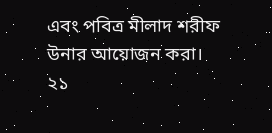এবং পবিত্র মীলাদ শরীফ উনার আয়োজন করা।
২১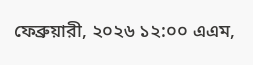ফেব্রুয়ারী, ২০২৬ ১২:০০ এএম,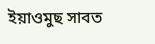ইয়াওমুছ সাবত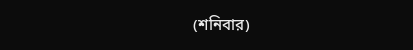(শনিবার)